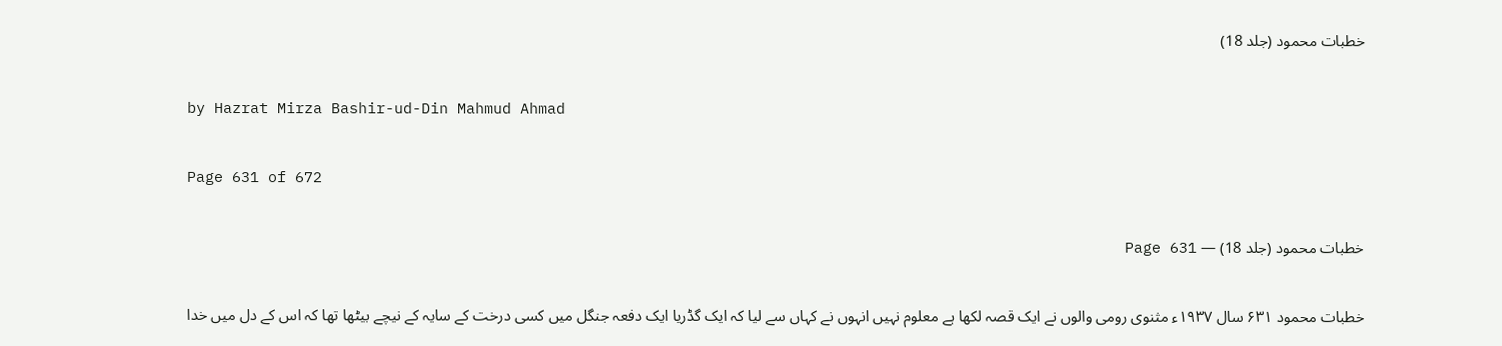خطبات محمود (جلد 18)

by Hazrat Mirza Bashir-ud-Din Mahmud Ahmad

Page 631 of 672

خطبات محمود (جلد 18) — Page 631

خطبات محمود ۶۳۱ سال ۱۹۳۷ء مثنوی رومی والوں نے ایک قصہ لکھا ہے معلوم نہیں انہوں نے کہاں سے لیا کہ ایک گڈریا ایک دفعہ جنگل میں کسی درخت کے سایہ کے نیچے بیٹھا تھا کہ اس کے دل میں خدا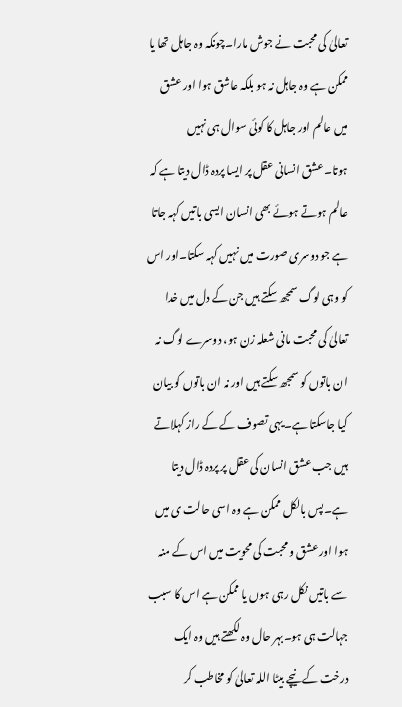تعالیٰ کی محبت نے جوش مارا۔چونکہ وہ جاہل تھا یا ممکن ہے وہ جاہل نہ ہو بلکہ عاشق ہوا اور عشق میں عالم اور جاہل کا کوئی سوال ہی نہیں ہوتا۔عشق انسانی عقل پر ایسا پردہ ڈال دیتا ہے کہ عالم ہوتے ہوئے بھی انسان ایسی باتیں کہہ جاتا ہے جو دوسری صورت میں نہیں کہہ سکتا۔اور اس کو وہی لوگ سمجھ سکتے ہیں جن کے دل میں خدا تعالیٰ کی محبت مانی شعلہ زن ہو، دوسرے لوگ نہ ان باتوں کو سمجھ سکتے ہیں اور نہ ان باتوں کو بیان کیا جاسکتا ہے۔یہی تصوف کے کے راز کہلاتے ہیں جب عشق انسان کی عقل پر پردہ ڈال دیتا ہے۔پس بالکل ممکن ہے وہ اسی حالت ی میں ہوا اور عشق و محبت کی محویت میں اس کے منہ سے باتیں نکل رہی ہوں یا ممکن ہے اس کا سبب جہالت ہی ہو۔بہر حال وہ لکھتے ہیں وہ ایک درخت کے نیچے بیٹا اللہ تعالیٰ کو مخاطب کر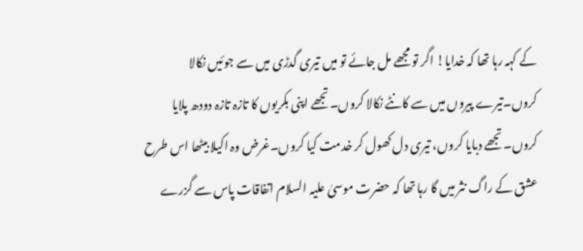کے کہہ رہا تھا کہ خدایا! اگر تو مجھے مل جائے تو میں تیری گدڑی میں سے جوئیں نکالا کروں۔تیرے پیروں میں سے کانٹے نکالا کروں۔تجھے اپنی بکریوں کا تازہ تازہ دودھ پلایا کروں۔تجھے دبایا کروں، تیری دل کھول کر خدمت کیا کروں۔غرض وہ اکیلا بیٹھا اس طرح عشق کے راگ نثر میں گا رہا تھا کہ حضرت موسیٰ علیہ السلام اتفاقات پاس سے گزرے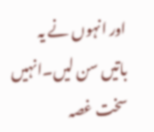اور انہوں نے یہ باتیں سن لیں۔انہیں سخت غصہ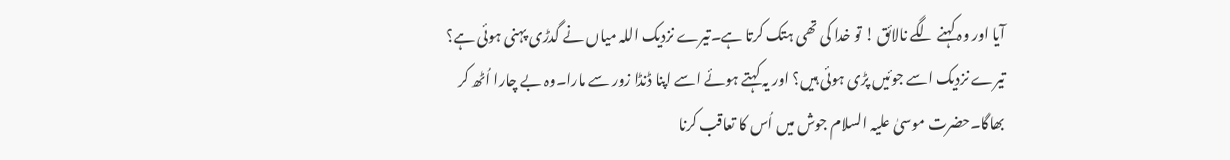آیا اور وہ کہنے لگے نالائق ! تو خدا کی تھی ہتک کرتا ہے۔تیرے نزدیک اللہ میاں نے گدڑی پہنی ہوئی ہے؟ تیرے نزدیک اسے جوئیں پڑی ہوئی ہیں؟ اور یہ کہتے ہوئے اسے اپنا ڈنڈا زور سے مارا۔وہ بے چارا اُٹھ کر بھاگا۔حضرت موسیٰ علیہ السلام جوش میں اُس کا تعاقب کرنا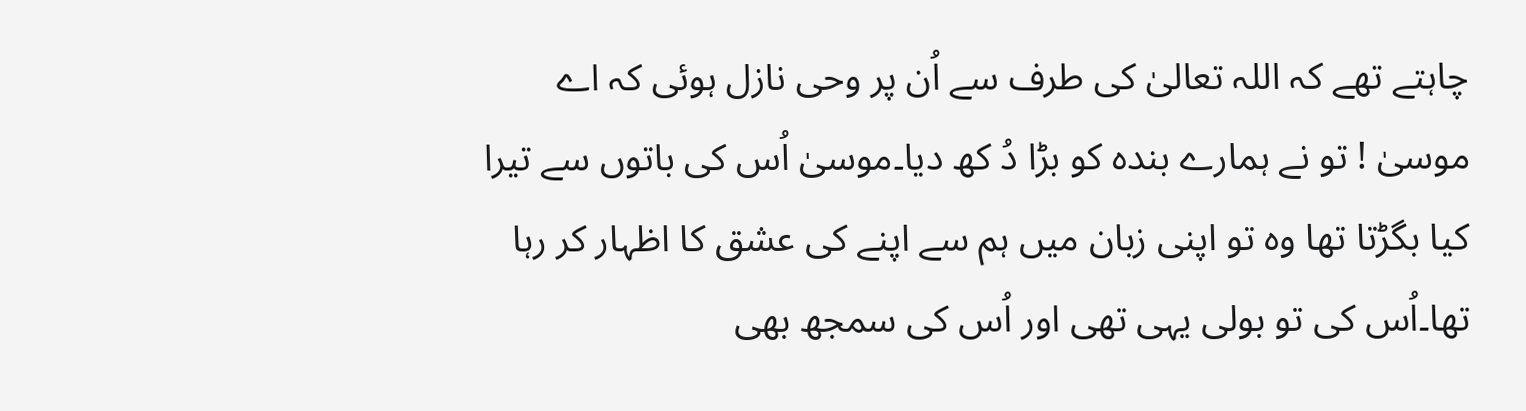چاہتے تھے کہ اللہ تعالیٰ کی طرف سے اُن پر وحی نازل ہوئی کہ اے موسیٰ ! تو نے ہمارے بندہ کو بڑا دُ کھ دیا۔موسیٰ اُس کی باتوں سے تیرا کیا بگڑتا تھا وہ تو اپنی زبان میں ہم سے اپنے کی عشق کا اظہار کر رہا تھا۔اُس کی تو بولی یہی تھی اور اُس کی سمجھ بھی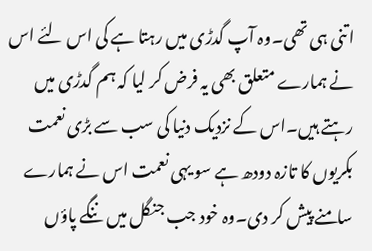اتنی ہی تھی۔وہ آپ گدڑی میں رہتا ہے کی اس لئے اس نے ہمارے متعلق بھی یہ فرض کر لیا کہ ہم گدڑی میں رہتے ہیں۔اس کے نزدیک دنیا کی سب سے بڑی نعمت بکریوں کا تازہ دودھ ہے سو یہی نعمت اس نے ہمارے سامنے پیش کر دی۔وہ خود جب جنگل میں ننگے پاؤں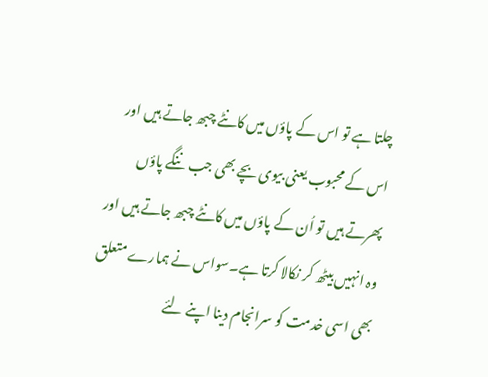چلتا ہے تو اس کے پاؤں میں کانٹے چبھ جاتے ہیں اور اس کے محبوب یعنی بیوی بچے بھی جب ننگے پاؤں پھرتے ہیں تو اُن کے پاؤں میں کانٹے چبھ جاتے ہیں اور وہ انہیں بیٹھ کر نکالا کرتا ہے۔سواس نے ہمارے متعلق بھی اسی خدمت کو سرانجام دینا اپنے لئے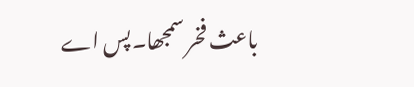باعث فخر سمجھا۔پس اے